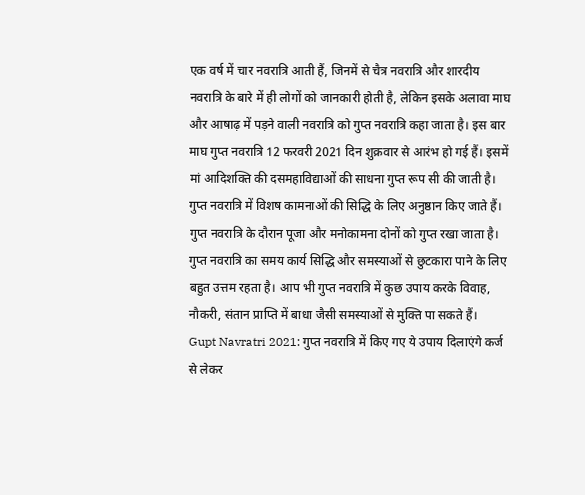एक वर्ष में चार नवरात्रि आती हैं, जिनमें से चैत्र नवरात्रि और शारदीय नवरात्रि के बारे में ही लोगों को जानकारी होती है, लेकिन इसके अलावा माघ और आषाढ़ में पड़ने वाली नवरात्रि को गुप्त नवरात्रि कहा जाता है। इस बार माघ गुप्त नवरात्रि 12 फरवरी 2021 दिन शुक्रवार से आरंभ हो गई हैं। इसमें मां आदिशक्ति की दसमहाविद्याओं की साधना गुप्त रूप सी की जाती है। गुप्त नवरात्रि में विशष कामनाओं की सिद्धि के लिए अनुष्ठान किए जाते हैं। गुप्त नवरात्रि के दौरान पूजा और मनोकामना दोनों को गुप्त रखा जाता है। गुप्त नवरात्रि का समय कार्य सिद्धि और समस्याओं से छुटकारा पाने के लिए बहुत उत्तम रहता है। आप भी गुप्त नवरात्रि में कुछ उपाय करके विवाह, नौकरी, संतान प्राप्ति में बाधा जैसी समस्याओं से मुक्ति पा सकते हैं।
Gupt Navratri 2021: गुप्त नवरात्रि में किए गए ये उपाय दिलाएंगे कर्ज से लेकर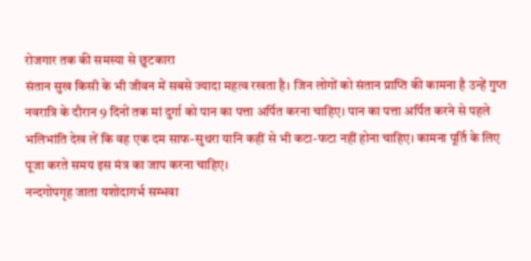रोजगार तक की समस्या से छुटकारा
संतान सुख किसी के भी जीवन में सबसे ज्यादा महत्व रखता है। जिन लोगों को संतान प्राप्ति की कामना है उन्हें गुप्त नवरात्रि के दौरान 9 दिनों तक मां दुर्गा को पान का पत्ता अर्पित करना चाहिए। पान का पत्ता अर्पित करने से पहले भलिभांति देख लें कि वह एक दम साफ-सुथरा यानि कहीं से भी कटा-फटा नहीं होना चाहिए। कामना पूर्ति के लिए पूजा करते समय इस मंत्र का जाप करना चाहिए।
नन्दगोपगृह जाता यशोदागर्भ सम्भवा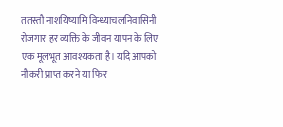ततस्तौ नाशयिष्यामि विन्ध्याचलनिवासिनी
रोजगार हर व्यक्ति के जीवन यापन के लिए एक मूलभूत आवश्यकता है। यदि आपको नौकरी प्राप्त करने या फिर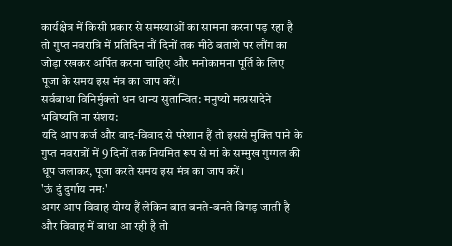कार्यक्षेत्र में किसी प्रकार से समस्याओं का सामना करना पड़ रहा है तो गुप्त नवरात्रि में प्रतिदिन नौं दिनों तक मीठे बताशे पर लौंग का जोड़ा रखकर अर्पित करना चाहिए और मनोकामना पूर्ति के लिए पूजा के समय इस मंत्र का जाप करें।
सर्वबाधा विनिर्मुक्तो धन धान्य सुतान्वित: मनुष्यो मत्प्रसादेने भविष्यति ना संशय:
यदि आप कर्ज और वाद-विवाद से परेशान हैं तो इससे मुक्ति पाने के गुप्त नवरात्रों में 9 दिनों तक नियमित रूप से मां के सम्मुख गुग्गल की धूप जलाकर, पूजा करते समय इस मंत्र का जाप करें।
'ऊं दुं दुर्गाय नमः'
अगर आप विवाह योग्य हैं लेकिन बात बनते-बनते बिगड़ जाती है और विवाह में बाधा आ रही है तो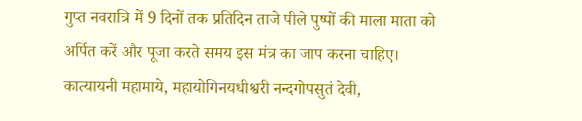गुप्त नवरात्रि में 9 दिनों तक प्रतिदिन ताजे पीले पुष्पों की माला माता को अर्पित करें और पूजा करते समय इस मंत्र का जाप करना चाहिए।
कात्यायनी महामाये, महायोगिनयधीश्वरी नन्दगोपसुतं देवी,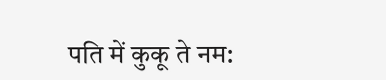पति में कुकू ते नम: